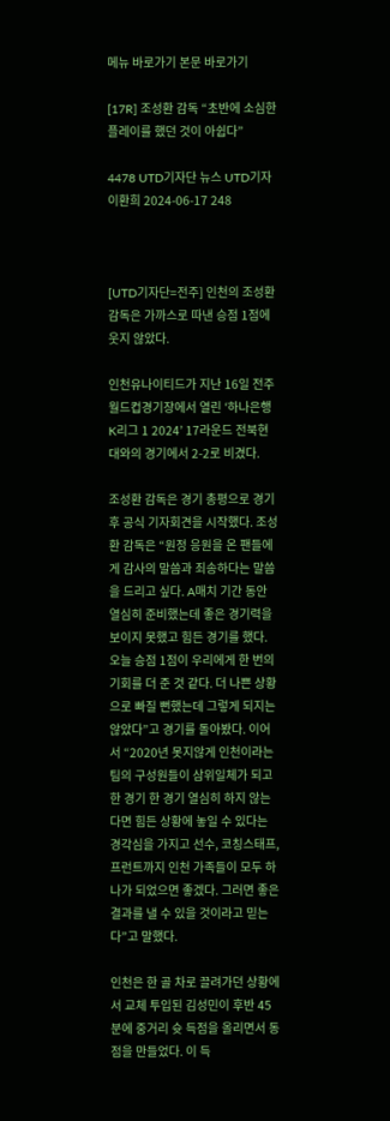메뉴 바로가기 본문 바로가기

[17R] 조성환 감독 “초반에 소심한 플레이를 했던 것이 아쉽다”

4478 UTD기자단 뉴스 UTD기자 이환희 2024-06-17 248



[UTD기자단=전주] 인천의 조성환 감독은 가까스로 따낸 승점 1점에 웃지 않았다.

인천유나이티드가 지난 16일 전주월드컵경기장에서 열린 ‘하나은행 K리그 1 2024’ 17라운드 전북현대와의 경기에서 2-2로 비겼다.

조성환 감독은 경기 총평으로 경기 후 공식 기자회견을 시작했다. 조성환 감독은 “원정 응원을 온 팬들에게 감사의 말씀과 죄송하다는 말씀을 드리고 싶다. A매치 기간 동안 열심히 준비했는데 좋은 경기력을 보이지 못했고 힘든 경기를 했다. 오늘 승점 1점이 우리에게 한 번의 기회를 더 준 것 같다. 더 나쁜 상황으로 빠질 뻔했는데 그렇게 되지는 않았다”고 경기를 돌아봤다. 이어서 “2020년 못지않게 인천이라는 팀의 구성원들이 삼위일체가 되고 한 경기 한 경기 열심히 하지 않는다면 힘든 상황에 놓일 수 있다는 경각심을 가지고 선수, 코칭스태프, 프런트까지 인천 가족들이 모두 하나가 되었으면 좋겠다. 그러면 좋은 결과를 낼 수 있을 것이라고 믿는다”고 말했다.

인천은 한 골 차로 끌려가던 상황에서 교체 투입된 김성민이 후반 45분에 중거리 슛 득점을 올리면서 동점을 만들었다. 이 득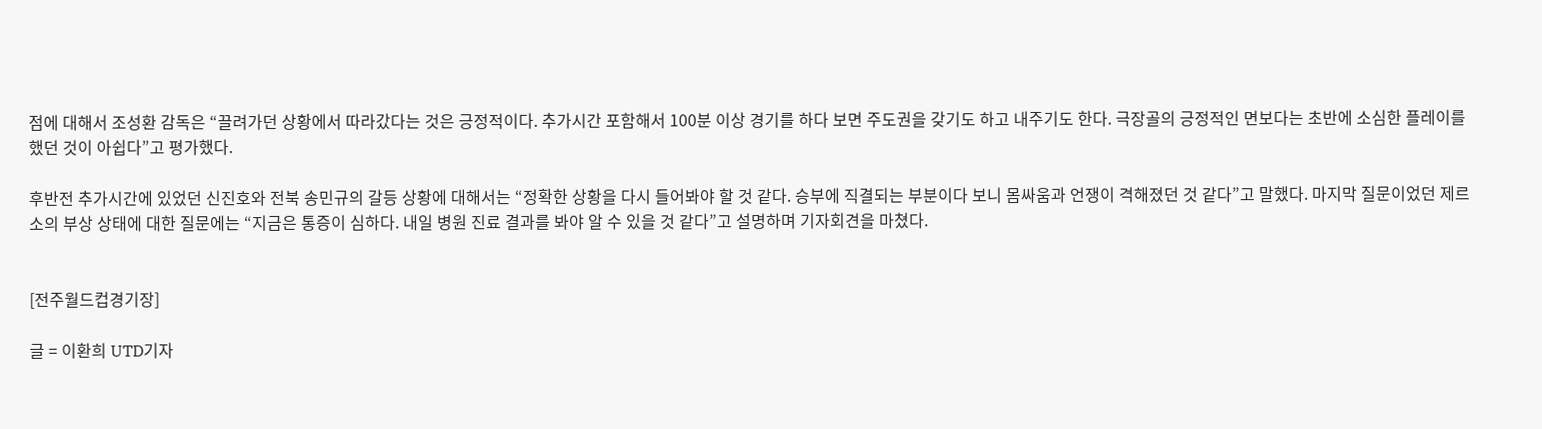점에 대해서 조성환 감독은 “끌려가던 상황에서 따라갔다는 것은 긍정적이다. 추가시간 포함해서 100분 이상 경기를 하다 보면 주도권을 갖기도 하고 내주기도 한다. 극장골의 긍정적인 면보다는 초반에 소심한 플레이를 했던 것이 아쉽다”고 평가했다.

후반전 추가시간에 있었던 신진호와 전북 송민규의 갈등 상황에 대해서는 “정확한 상황을 다시 들어봐야 할 것 같다. 승부에 직결되는 부분이다 보니 몸싸움과 언쟁이 격해졌던 것 같다”고 말했다. 마지막 질문이었던 제르소의 부상 상태에 대한 질문에는 “지금은 통증이 심하다. 내일 병원 진료 결과를 봐야 알 수 있을 것 같다”고 설명하며 기자회견을 마쳤다.


[전주월드컵경기장]

글 = 이환희 UTD기자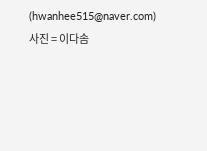(hwanhee515@naver.com)
사진 = 이다솜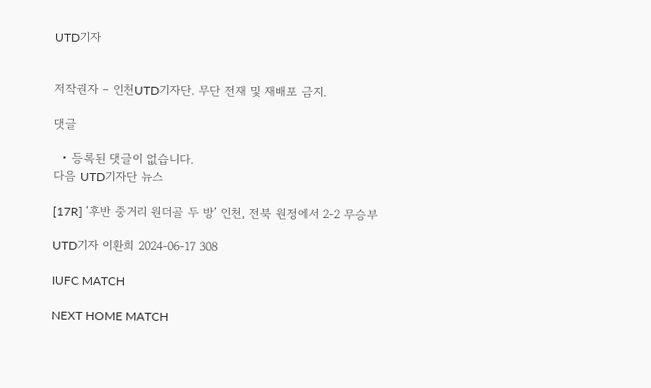UTD기자


저작권자 – 인천UTD기자단. 무단 전재 및 재배포 금지.

댓글

  • 등록된 댓글이 없습니다.
다음 UTD기자단 뉴스

[17R] ‘후반 중거리 원더골 두 방’ 인천, 전북 원정에서 2-2 무승부

UTD기자 이환희 2024-06-17 308

IUFC MATCH

NEXT HOME MATCH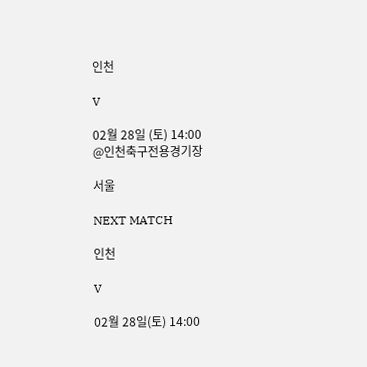인천

V

02월 28일 (토) 14:00
@인천축구전용경기장

서울

NEXT MATCH

인천

V

02월 28일(토) 14:00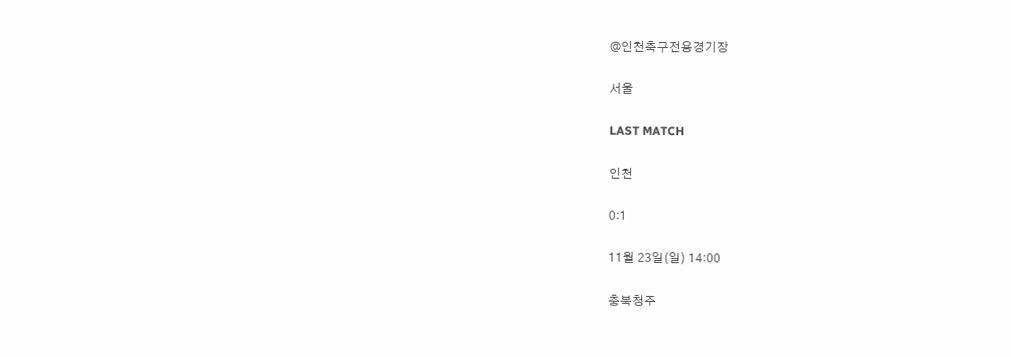@인천축구전용경기장

서울

LAST MATCH

인천

0:1

11월 23일(일) 14:00

충북청주